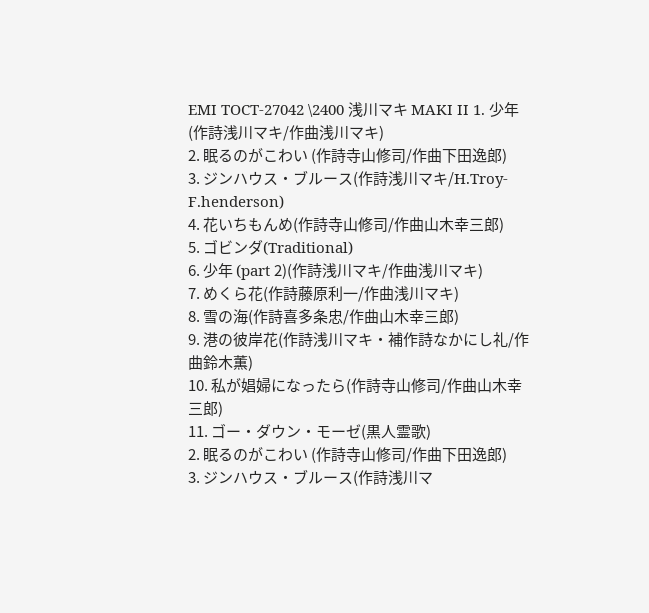EMI TOCT-27042 \2400 浅川マキ MAKI II 1. 少年 (作詩浅川マキ/作曲浅川マキ)
2. 眠るのがこわい (作詩寺山修司/作曲下田逸郎)
3. ジンハウス・ブルース(作詩浅川マキ/H.Troy-F.henderson)
4. 花いちもんめ(作詩寺山修司/作曲山木幸三郎)
5. ゴビンダ(Traditional)
6. 少年 (part 2)(作詩浅川マキ/作曲浅川マキ)
7. めくら花(作詩藤原利一/作曲浅川マキ)
8. 雪の海(作詩喜多条忠/作曲山木幸三郎)
9. 港の彼岸花(作詩浅川マキ・補作詩なかにし礼/作曲鈴木薫)
10. 私が娼婦になったら(作詩寺山修司/作曲山木幸三郎)
11. ゴー・ダウン・モーゼ(黒人霊歌)
2. 眠るのがこわい (作詩寺山修司/作曲下田逸郎)
3. ジンハウス・ブルース(作詩浅川マ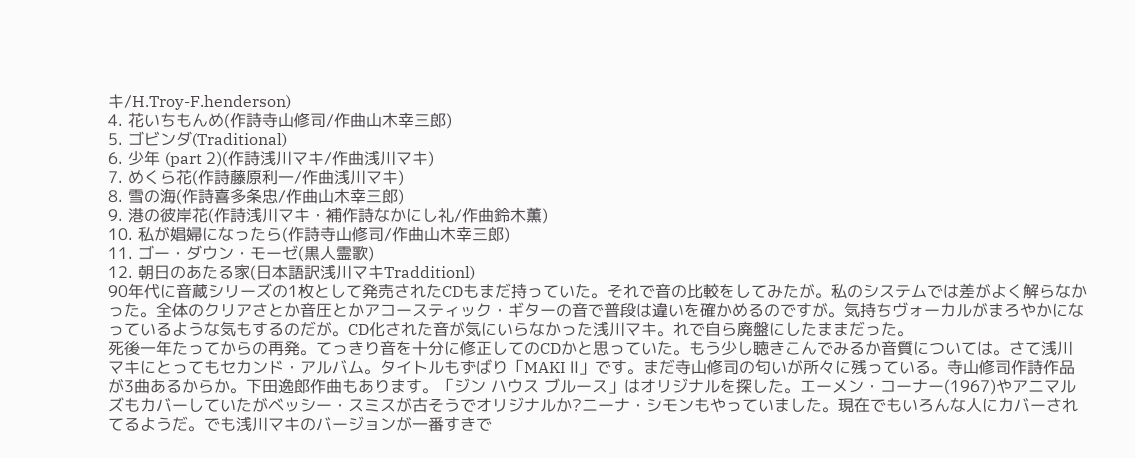キ/H.Troy-F.henderson)
4. 花いちもんめ(作詩寺山修司/作曲山木幸三郎)
5. ゴビンダ(Traditional)
6. 少年 (part 2)(作詩浅川マキ/作曲浅川マキ)
7. めくら花(作詩藤原利一/作曲浅川マキ)
8. 雪の海(作詩喜多条忠/作曲山木幸三郎)
9. 港の彼岸花(作詩浅川マキ・補作詩なかにし礼/作曲鈴木薫)
10. 私が娼婦になったら(作詩寺山修司/作曲山木幸三郎)
11. ゴー・ダウン・モーゼ(黒人霊歌)
12. 朝日のあたる家(日本語訳浅川マキTradditionl)
90年代に音蔵シリーズの1枚として発売されたCDもまだ持っていた。それで音の比較をしてみたが。私のシステムでは差がよく解らなかった。全体のクリアさとか音圧とかアコースティック・ギターの音で普段は違いを確かめるのですが。気持ちヴォーカルがまろやかになっているような気もするのだが。CD化された音が気にいらなかった浅川マキ。れで自ら廃盤にしたままだった。
死後一年たってからの再発。てっきり音を十分に修正してのCDかと思っていた。もう少し聴きこんでみるか音質については。さて浅川マキにとってもセカンド・アルバム。タイトルもずばり「MAKI Ⅱ」です。まだ寺山修司の匂いが所々に残っている。寺山修司作詩作品が3曲あるからか。下田逸郎作曲もあります。「ジン ハウス ブルース」はオリジナルを探した。エーメン・コーナー(1967)やアニマルズもカバーしていたがベッシー・スミスが古そうでオリジナルか?ニーナ・シモンもやっていました。現在でもいろんな人にカバーされてるようだ。でも浅川マキのバージョンが一番すきで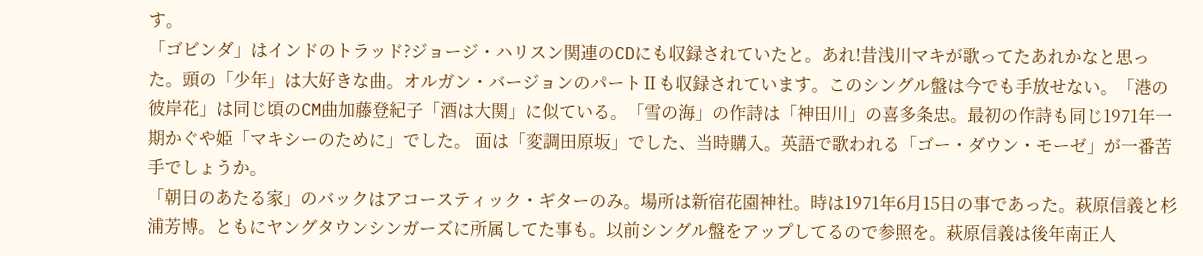す。
「ゴビンダ」はインドのトラッド?ジョージ・ハリスン関連のCDにも収録されていたと。あれ!昔浅川マキが歌ってたあれかなと思った。頭の「少年」は大好きな曲。オルガン・バージョンのパートⅡも収録されています。このシングル盤は今でも手放せない。「港の彼岸花」は同じ頃のCM曲加藤登紀子「酒は大関」に似ている。「雪の海」の作詩は「神田川」の喜多条忠。最初の作詩も同じ1971年一期かぐや姫「マキシーのために」でした。 面は「変調田原坂」でした、当時購入。英語で歌われる「ゴー・ダウン・モーゼ」が一番苦手でしょうか。
「朝日のあたる家」のバックはアコースティック・ギターのみ。場所は新宿花園神社。時は1971年6月15日の事であった。萩原信義と杉浦芳博。ともにヤングタウンシンガーズに所属してた事も。以前シングル盤をアップしてるので参照を。萩原信義は後年南正人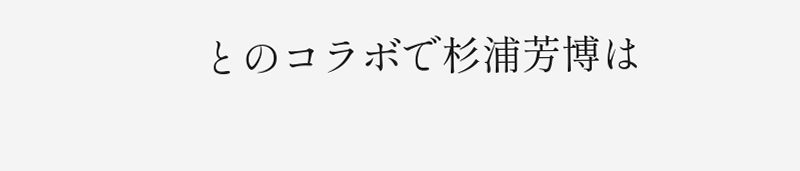とのコラボで杉浦芳博は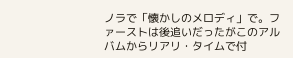ノラで「懐かしのメロディ」で。ファーストは後追いだったがこのアルバムからリアリ・タイムで付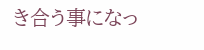き合う事になっ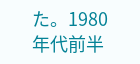た。1980年代前半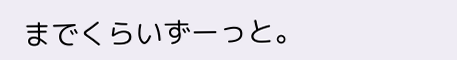までくらいずーっと。